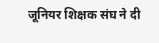जूनियर शिक्षक संघ ने दी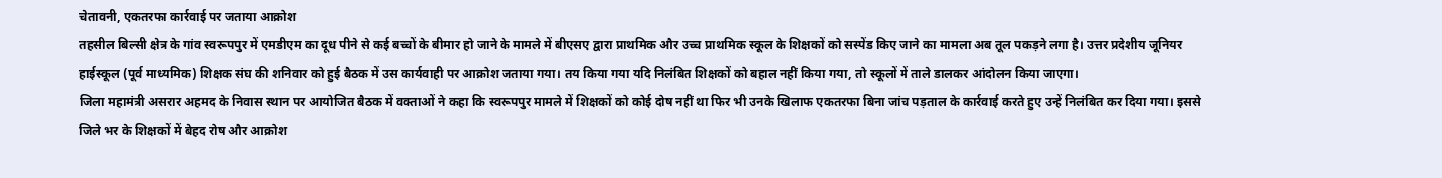चेतावनी, एकतरफा कार्रवाई पर जताया आक्रोश
तहसील बिल्सी क्षेत्र के गांव स्वरूपपुर में एमडीएम का दूध पीने से कई बच्चों के बीमार हो जाने के मामले में बीएसए द्वारा प्राथमिक और उच्च प्राथमिक स्कूल के शिक्षकों को सस्पेंड किए जाने का मामला अब तूल पकड़ने लगा है। उत्तर प्रदेशीय जूनियर हाईस्कूल (पूर्व माध्यमिक) शिक्षक संघ की शनिवार को हुई बैठक में उस कार्यवाही पर आक्रोश जताया गया। तय किया गया यदि निलंबित शिक्षकों को बहाल नहीं किया गया, तो स्कूलों में ताले डालकर आंदोलन किया जाएगा।
जिला महामंत्री असरार अहमद के निवास स्थान पर आयोजित बैठक में वक्ताओं ने कहा कि स्वरूपपुर मामले में शिक्षकों को कोई दोष नहीं था फिर भी उनके खिलाफ एकतरफा बिना जांच पड़ताल के कार्रवाई करते हुए उन्हें निलंबित कर दिया गया। इससे जिले भर के शिक्षकों में बेहद रोष और आक्रोश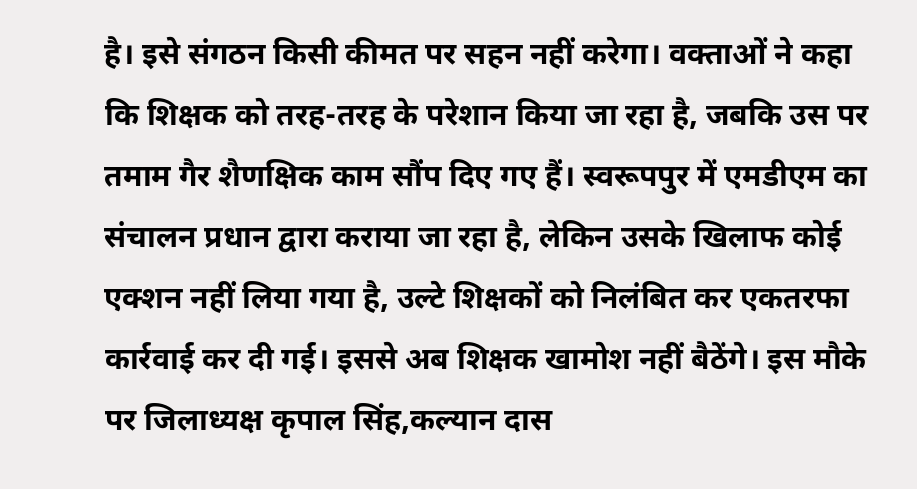है। इसे संगठन किसी कीमत पर सहन नहीं करेगा। वक्ताओं ने कहा कि शिक्षक को तरह-तरह के परेशान किया जा रहा है, जबकि उस पर तमाम गैर शैणक्षिक काम सौंप दिए गए हैं। स्वरूपपुर में एमडीएम का संचालन प्रधान द्वारा कराया जा रहा है, लेकिन उसके खिलाफ कोई एक्शन नहीं लिया गया है, उल्टे शिक्षकों को निलंबित कर एकतरफा कार्रवाई कर दी गई। इससे अब शिक्षक खामोश नहीं बैठेंगे। इस मौके पर जिलाध्यक्ष कृपाल सिंह,कल्यान दास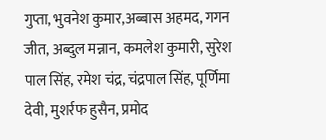गुप्ता, भुवनेश कुमार,अब्बास अहमद, गगन जीत, अब्दुल मन्नान, कमलेश कुमारी, सुरेश पाल सिंह, रमेश चंद्र, चंद्रपाल सिंह, पूर्णिमा देवी, मुशर्रफ हुसैन, प्रमोद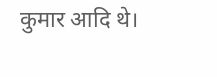कुमार आदि थे।